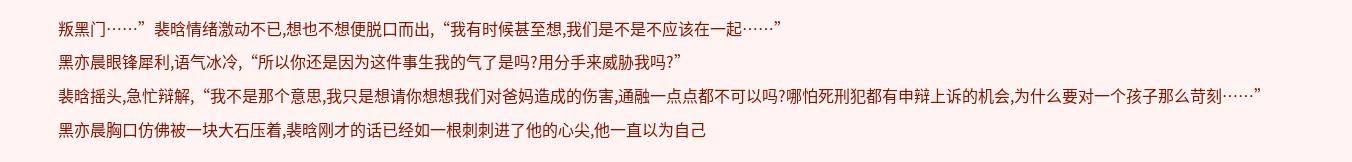叛黑门……”裴晗情绪激动不已,想也不想便脱口而出,“我有时候甚至想,我们是不是不应该在一起……”
黑亦晨眼锋犀利,语气冰冷,“所以你还是因为这件事生我的气了是吗?用分手来威胁我吗?”
裴晗摇头,急忙辩解,“我不是那个意思,我只是想请你想想我们对爸妈造成的伤害,通融一点点都不可以吗?哪怕死刑犯都有申辩上诉的机会,为什么要对一个孩子那么苛刻……”
黑亦晨胸口仿佛被一块大石压着,裴晗刚才的话已经如一根刺刺进了他的心尖,他一直以为自己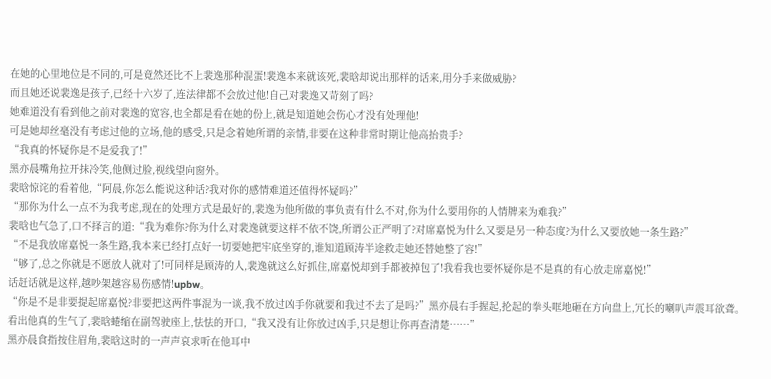在她的心里地位是不同的,可是竟然还比不上裴逸那种混蛋!裴逸本来就该死,裴晗却说出那样的话来,用分手来做威胁?
而且她还说裴逸是孩子,已经十六岁了,连法律都不会放过他!自己对裴逸又苛刻了吗?
她难道没有看到他之前对裴逸的宽容,也全都是看在她的份上,就是知道她会伤心才没有处理他!
可是她却丝毫没有考虑过他的立场,他的感受,只是念着她所谓的亲情,非要在这种非常时期让他高抬贵手?
“我真的怀疑你是不是爱我了!”
黑亦晨嘴角拉开抹冷笑,他侧过脸,视线望向窗外。
裴晗惊诧的看着他,“阿晨,你怎么能说这种话?我对你的感情难道还值得怀疑吗?”
“那你为什么一点不为我考虑,现在的处理方式是最好的,裴逸为他所做的事负责有什么不对,你为什么要用你的人情牌来为难我?”
裴晗也气急了,口不择言的道:“我为难你?你为什么对裴逸就要这样不依不饶,所谓公正严明了?对席嘉悦为什么又要是另一种态度?为什么又要放她一条生路?”
“不是我放席嘉悦一条生路,我本来已经打点好一切要她把牢底坐穿的,谁知道顾涛半途救走她还替她整了容!”
“够了,总之你就是不愿放人就对了!可同样是顾涛的人,裴逸就这么好抓住,席嘉悦却到手都被掉包了!我看我也要怀疑你是不是真的有心放走席嘉悦!”
话赶话就是这样,越吵架越容易伤感情!upbw。
“你是不是非要提起席嘉悦?非要把这两件事混为一谈,我不放过凶手你就要和我过不去了是吗?”黑亦晨右手握起,抡起的拳头哐地砸在方向盘上,冗长的喇叭声震耳欲聋。
看出他真的生气了,裴晗蜷缩在副驾驶座上,怯怯的开口,“我又没有让你放过凶手,只是想让你再查清楚……”
黑亦晨食指按住眉角,裴晗这时的一声声哀求听在他耳中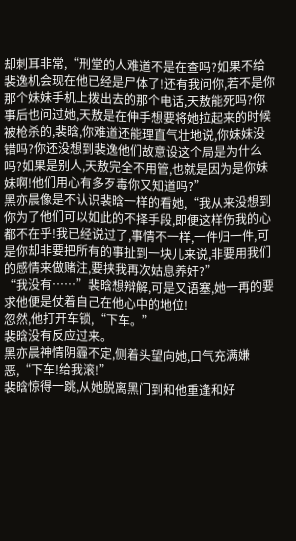却刺耳非常,“刑堂的人难道不是在查吗?如果不给裴逸机会现在他已经是尸体了!还有我问你,若不是你那个妹妹手机上拨出去的那个电话,天敖能死吗?你事后也问过她,天敖是在伸手想要将她拉起来的时候被枪杀的,裴晗,你难道还能理直气壮地说,你妹妹没错吗?你还没想到裴逸他们故意设这个局是为什么吗?如果是别人,天敖完全不用管,也就是因为是你妹妹啊!他们用心有多歹毒你又知道吗?”
黑亦晨像是不认识裴晗一样的看她,“我从来没想到你为了他们可以如此的不择手段,即便这样伤我的心都不在乎!我已经说过了,事情不一样,一件归一件,可是你却非要把所有的事扯到一块儿来说,非要用我们的感情来做赌注,要挟我再次姑息养奸?”
“我没有……”裴晗想辩解,可是又语塞,她一再的要求他便是仗着自己在他心中的地位!
忽然,他打开车锁,“下车。”
裴晗没有反应过来。
黑亦晨神情阴霾不定,侧着头望向她,口气充满嫌恶,“下车!给我滚!”
裴晗惊得一跳,从她脱离黑门到和他重逢和好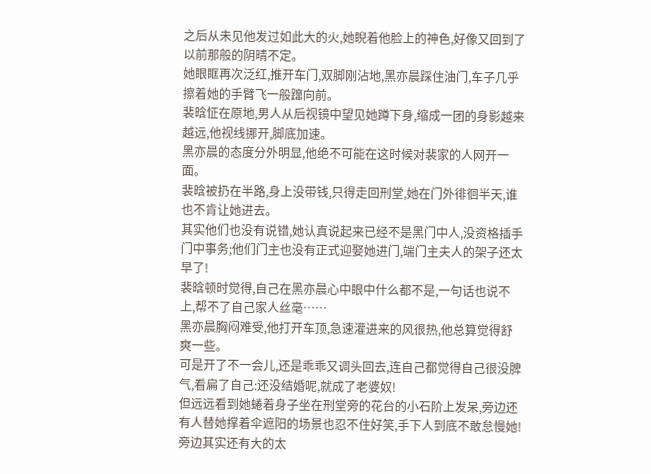之后从未见他发过如此大的火,她睨着他脸上的神色,好像又回到了以前那般的阴晴不定。
她眼眶再次泛红,推开车门,双脚刚沾地,黑亦晨踩住油门,车子几乎擦着她的手臂飞一般蹿向前。
裴晗怔在原地,男人从后视镜中望见她蹲下身,缩成一团的身影越来越远,他视线挪开,脚底加速。
黑亦晨的态度分外明显,他绝不可能在这时候对裴家的人网开一面。
裴晗被扔在半路,身上没带钱,只得走回刑堂,她在门外徘徊半天,谁也不肯让她进去。
其实他们也没有说错,她认真说起来已经不是黑门中人,没资格插手门中事务;他们门主也没有正式迎娶她进门,端门主夫人的架子还太早了!
裴晗顿时觉得,自己在黑亦晨心中眼中什么都不是,一句话也说不上,帮不了自己家人丝毫……
黑亦晨胸闷难受,他打开车顶,急速灌进来的风很热,他总算觉得舒爽一些。
可是开了不一会儿,还是乖乖又调头回去,连自己都觉得自己很没脾气,看扁了自己:还没结婚呢,就成了老婆奴!
但远远看到她蜷着身子坐在刑堂旁的花台的小石阶上发呆,旁边还有人替她撑着伞遮阳的场景也忍不住好笑,手下人到底不敢怠慢她!
旁边其实还有大的太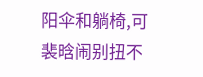阳伞和躺椅,可裴晗闹别扭不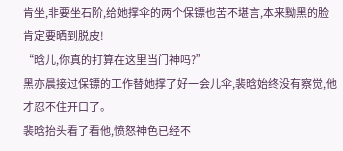肯坐,非要坐石阶,给她撑伞的两个保镖也苦不堪言,本来黝黑的脸肯定要晒到脱皮!
“晗儿,你真的打算在这里当门神吗?”
黑亦晨接过保镖的工作替她撑了好一会儿伞,裴晗始终没有察觉,他才忍不住开口了。
裴晗抬头看了看他,愤怒神色已经不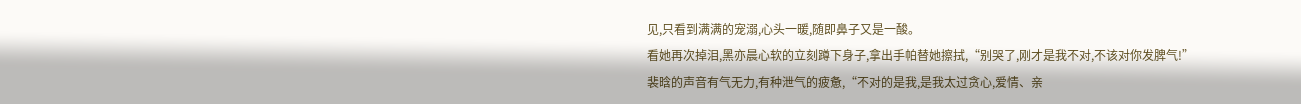见,只看到满满的宠溺,心头一暖,随即鼻子又是一酸。
看她再次掉泪,黑亦晨心软的立刻蹲下身子,拿出手帕替她擦拭,“别哭了,刚才是我不对,不该对你发脾气!”
裴晗的声音有气无力,有种泄气的疲惫,“不对的是我,是我太过贪心,爱情、亲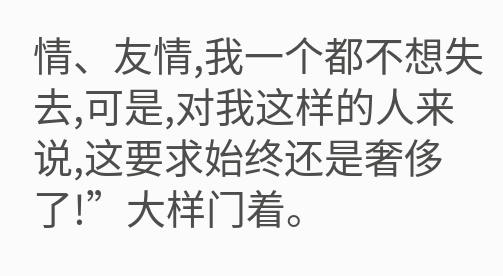情、友情,我一个都不想失去,可是,对我这样的人来说,这要求始终还是奢侈了!”大样门着。